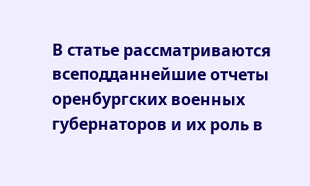В статье рассматриваются всеподданнейшие отчеты оренбургских военных губернаторов и их роль в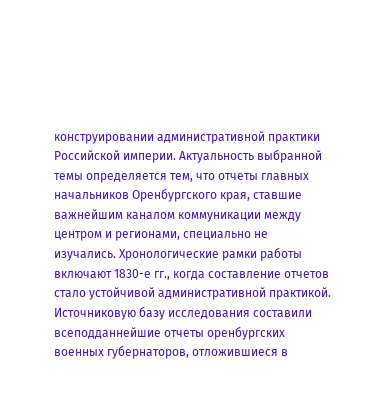конструировании административной практики Российской империи. Актуальность выбранной темы определяется тем, что отчеты главных начальников Оренбургского края, ставшие важнейшим каналом коммуникации между центром и регионами, специально не изучались. Хронологические рамки работы включают 1830-е гг., когда составление отчетов стало устойчивой административной практикой. Источниковую базу исследования составили всеподданнейшие отчеты оренбургских военных губернаторов, отложившиеся в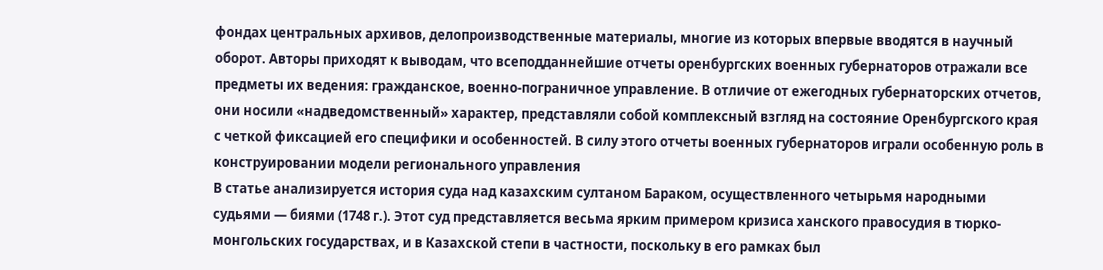фондах центральных архивов, делопроизводственные материалы, многие из которых впервые вводятся в научный оборот. Авторы приходят к выводам, что всеподданнейшие отчеты оренбургских военных губернаторов отражали все предметы их ведения: гражданское, военно-пограничное управление. В отличие от ежегодных губернаторских отчетов, они носили «надведомственный» характер, представляли собой комплексный взгляд на состояние Оренбургского края с четкой фиксацией его специфики и особенностей. В силу этого отчеты военных губернаторов играли особенную роль в конструировании модели регионального управления
В статье анализируется история суда над казахским султаном Бараком, осуществленного четырьмя народными судьями — биями (1748 г.). Этот суд представляется весьма ярким примером кризиса ханского правосудия в тюрко-монгольских государствах, и в Казахской степи в частности, поскольку в его рамках был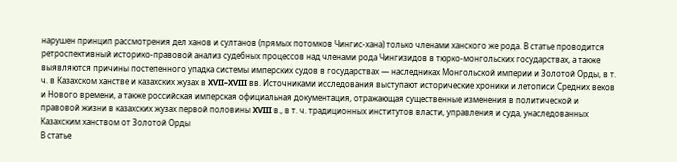нарушен принцип рассмотрения дел ханов и султанов (прямых потомков Чингис-хана) только членами ханского же рода. В статье проводится ретроспективный историко-правовой анализ судебных процессов над членами рода Чингизидов в тюрко-монгольских государствах, а также выявляются причины постепенного упадка системы имперских судов в государствах — наследниках Монгольской империи и Золотой Орды, в т. ч. в Казахском ханстве и казахских жузах в XVII–XVIII вв. Источниками исследования выступают исторические хроники и летописи Средних веков и Нового времени, а также российская имперская официальная документация, отражающая существенные изменения в политической и правовой жизни в казахских жузах первой половины XVIII в., в т. ч. традиционных институтов власти, управления и суда, унаследованных Казахским ханством от Золотой Орды
В статье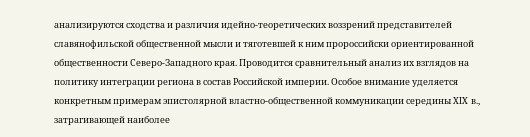анализируются сходства и различия идейно-теоретических воззрений представителей славянофильской общественной мысли и тяготевшей к ним пророссийски ориентированной общественности Северо-Западного края. Проводится сравнительный анализ их взглядов на политику интеграции региона в состав Российской империи. Особое внимание уделяется конкретным примерам эпистолярной властно-общественной коммуникации середины XIX в., затрагивающей наиболее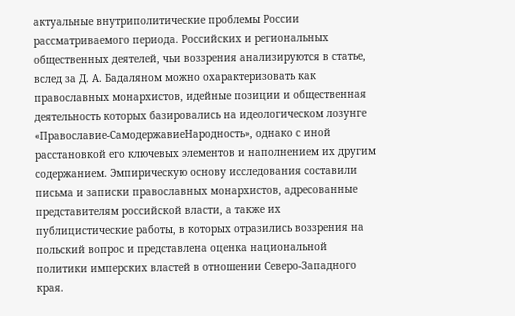актуальные внутриполитические проблемы России рассматриваемого периода. Российских и региональных общественных деятелей, чьи воззрения анализируются в статье, вслед за Д. А. Бадаляном можно охарактеризовать как православных монархистов, идейные позиции и общественная деятельность которых базировались на идеологическом лозунге «Православие-СамодержавиеНародность», однако с иной расстановкой его ключевых элементов и наполнением их другим содержанием. Эмпирическую основу исследования составили письма и записки православных монархистов, адресованные представителям российской власти, а также их публицистические работы, в которых отразились воззрения на польский вопрос и представлена оценка национальной политики имперских властей в отношении Северо-Западного края.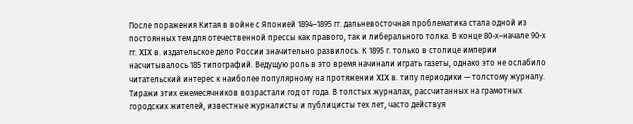После поражения Китая в войне с Японией 1894–1895 гг. дальневосточная проблематика стала одной из постоянных тем для отечественной прессы как правого, так и либерального толка. В конце 80-х–начале 90-х гг. XIX в. издательское дело России значительно развилось. К 1895 г. только в столице империи насчитывалось 185 типографий. Ведущую роль в это время начинали играть газеты, однако это не ослабило читательский интерес к наиболее популярному на протяжении XIX в. типу периодики — толстому журналу. Тиражи этих ежемесячников возрастали год от года. В толстых журналах, рассчитанных на грамотных городских жителей, известные журналисты и публицисты тех лет, часто действуя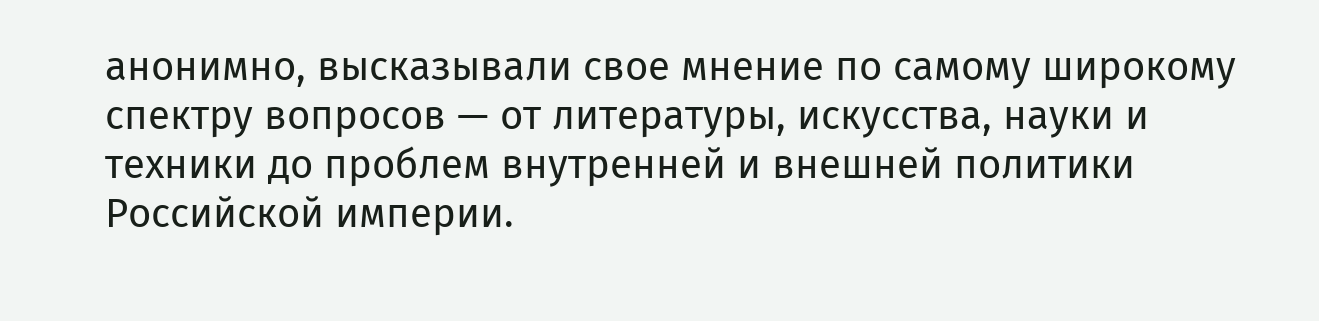анонимно, высказывали свое мнение по самому широкому спектру вопросов — от литературы, искусства, науки и техники до проблем внутренней и внешней политики Российской империи.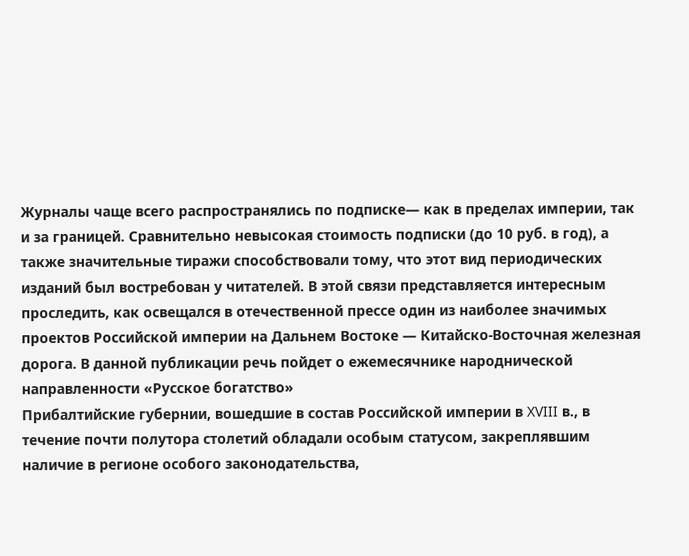Журналы чаще всего распространялись по подписке— как в пределах империи, так и за границей. Сравнительно невысокая стоимость подписки (до 10 руб. в год), а также значительные тиражи способствовали тому, что этот вид периодических изданий был востребован у читателей. В этой связи представляется интересным проследить, как освещался в отечественной прессе один из наиболее значимых проектов Российской империи на Дальнем Востоке — Китайско-Восточная железная дорога. В данной публикации речь пойдет о ежемесячнике народнической направленности «Русское богатство»
Прибалтийские губернии, вошедшие в состав Российской империи в XVIII в., в течение почти полутора столетий обладали особым статусом, закреплявшим наличие в регионе особого законодательства,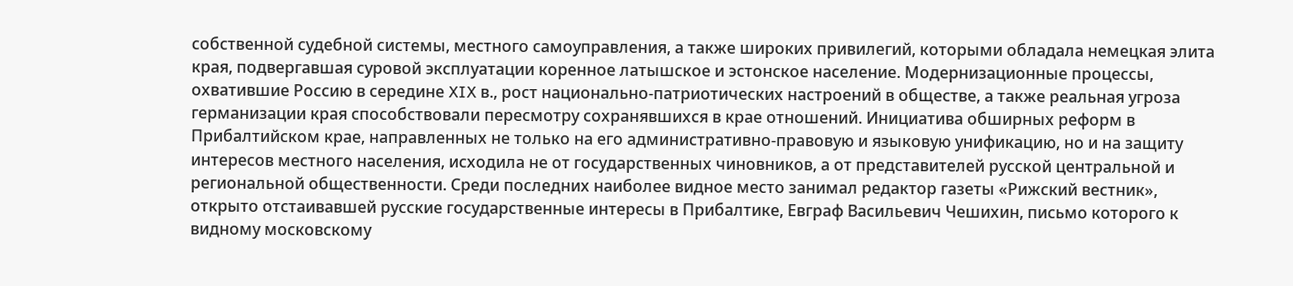собственной судебной системы, местного самоуправления, а также широких привилегий, которыми обладала немецкая элита края, подвергавшая суровой эксплуатации коренное латышское и эстонское население. Модернизационные процессы, охватившие Россию в середине XIX в., рост национально-патриотических настроений в обществе, а также реальная угроза германизации края способствовали пересмотру сохранявшихся в крае отношений. Инициатива обширных реформ в Прибалтийском крае, направленных не только на его административно-правовую и языковую унификацию, но и на защиту интересов местного населения, исходила не от государственных чиновников, а от представителей русской центральной и региональной общественности. Среди последних наиболее видное место занимал редактор газеты «Рижский вестник», открыто отстаивавшей русские государственные интересы в Прибалтике, Евграф Васильевич Чешихин, письмо которого к видному московскому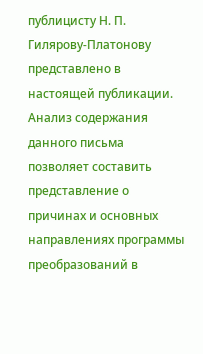публицисту Н. П. Гилярову-Платонову представлено в настоящей публикации. Анализ содержания данного письма позволяет составить представление о причинах и основных направлениях программы преобразований в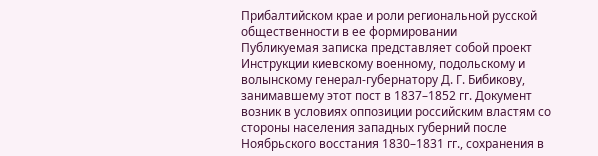Прибалтийском крае и роли региональной русской общественности в ее формировании
Публикуемая записка представляет собой проект Инструкции киевскому военному, подольскому и волынскому генерал-губернатору Д. Г. Бибикову, занимавшему этот пост в 1837–1852 гг. Документ возник в условиях оппозиции российским властям со стороны населения западных губерний после Ноябрьского восстания 1830–1831 гг., сохранения в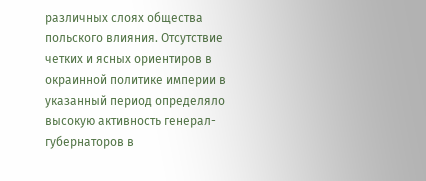различных слоях общества польского влияния. Отсутствие четких и ясных ориентиров в окраинной политике империи в указанный период определяло высокую активность генерал-губернаторов в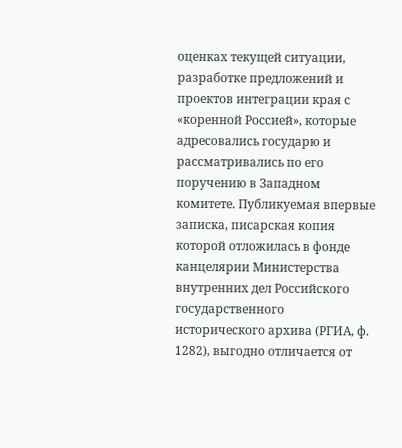оценках текущей ситуации, разработке предложений и проектов интеграции края с «коренной Россией», которые адресовались государю и рассматривались по его поручению в Западном комитете. Публикуемая впервые записка, писарская копия которой отложилась в фонде канцелярии Министерства внутренних дел Российского государственного исторического архива (РГИА, ф. 1282), выгодно отличается от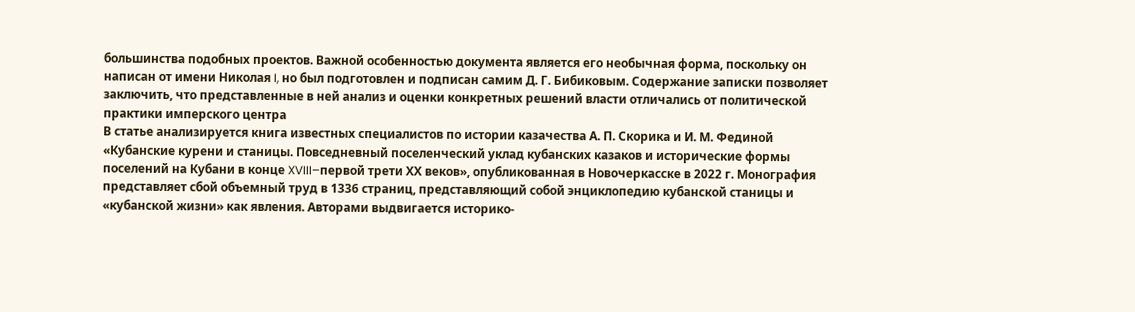большинства подобных проектов. Важной особенностью документа является его необычная форма, поскольку он написан от имени Николая I, но был подготовлен и подписан самим Д. Г. Бибиковым. Содержание записки позволяет заключить, что представленные в ней анализ и оценки конкретных решений власти отличались от политической практики имперского центра
В статье анализируется книга известных специалистов по истории казачества А. П. Скорика и И. М. Фединой «Кубанские курени и станицы. Повседневный поселенческий уклад кубанских казаков и исторические формы поселений на Кубани в конце XVIII–первой трети ХХ веков», опубликованная в Новочеркасске в 2022 г. Монография представляет сбой объемный труд в 1336 страниц, представляющий собой энциклопедию кубанской станицы и «кубанской жизни» как явления. Авторами выдвигается историко-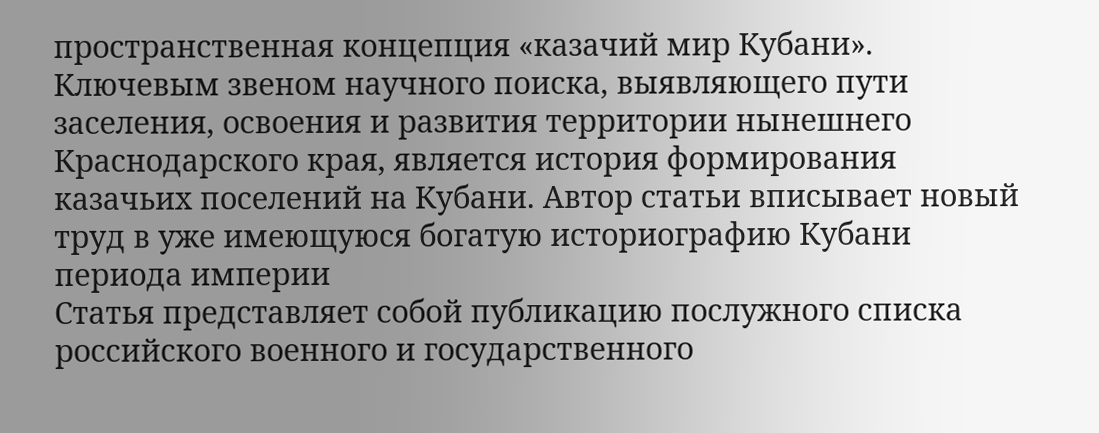пространственная концепция «казачий мир Кубани». Ключевым звеном научного поиска, выявляющего пути заселения, освоения и развития территории нынешнего Краснодарского края, является история формирования казачьих поселений на Кубани. Автор статьи вписывает новый труд в уже имеющуюся богатую историографию Кубани периода империи
Статья представляет собой публикацию послужного списка российского военного и государственного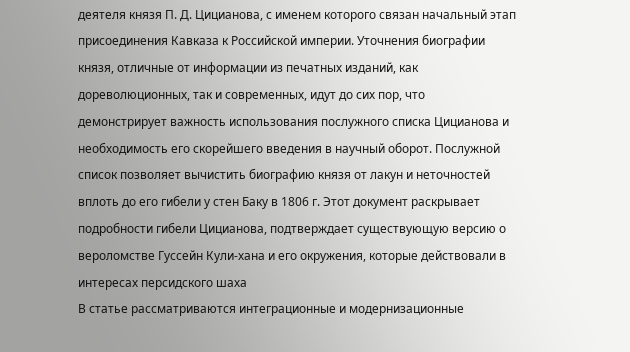деятеля князя П. Д. Цицианова, с именем которого связан начальный этап присоединения Кавказа к Российской империи. Уточнения биографии князя, отличные от информации из печатных изданий, как дореволюционных, так и современных, идут до сих пор, что демонстрирует важность использования послужного списка Цицианова и необходимость его скорейшего введения в научный оборот. Послужной список позволяет вычистить биографию князя от лакун и неточностей вплоть до его гибели у стен Баку в 1806 г. Этот документ раскрывает подробности гибели Цицианова, подтверждает существующую версию о вероломстве Гуссейн Кули-хана и его окружения, которые действовали в интересах персидского шаха
В статье рассматриваются интеграционные и модернизационные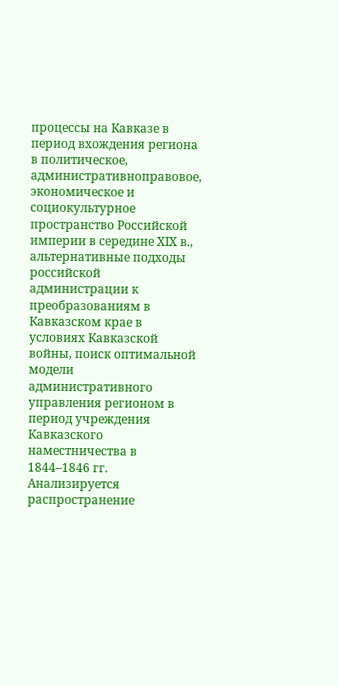процессы на Кавказе в период вхождения региона в политическое, административноправовое, экономическое и социокультурное пространство Российской империи в середине XIX в., альтернативные подходы российской администрации к преобразованиям в Кавказском крае в условиях Кавказской войны, поиск оптимальной модели административного управления регионом в период учреждения Кавказского наместничества в 1844–1846 гг. Анализируется распространение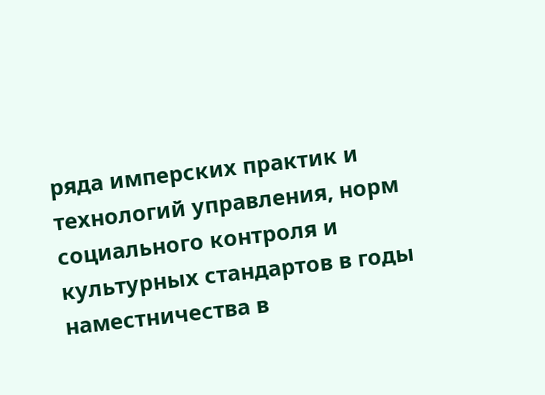ряда имперских практик и технологий управления, норм социального контроля и культурных стандартов в годы наместничества в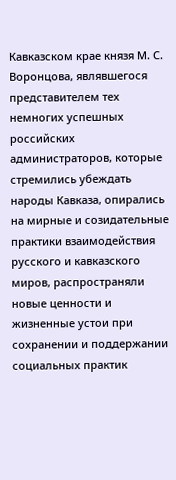Кавказском крае князя М. С. Воронцова, являвшегося представителем тех немногих успешных российских администраторов, которые стремились убеждать народы Кавказа, опирались на мирные и созидательные практики взаимодействия русского и кавказского миров, распространяли новые ценности и жизненные устои при сохранении и поддержании социальных практик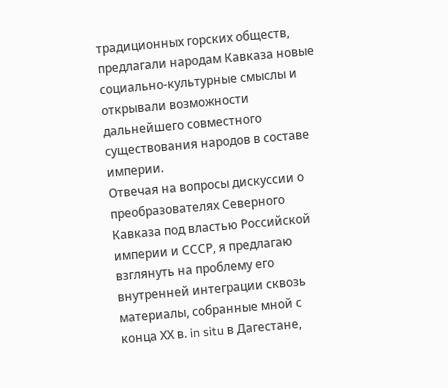традиционных горских обществ, предлагали народам Кавказа новые социально-культурные смыслы и открывали возможности дальнейшего совместного существования народов в составе империи.
Отвечая на вопросы дискуссии о преобразователях Северного Кавказа под властью Российской империи и СССР, я предлагаю взглянуть на проблему его внутренней интеграции сквозь материалы, собранные мной с конца ХХ в. in situ в Дагестане,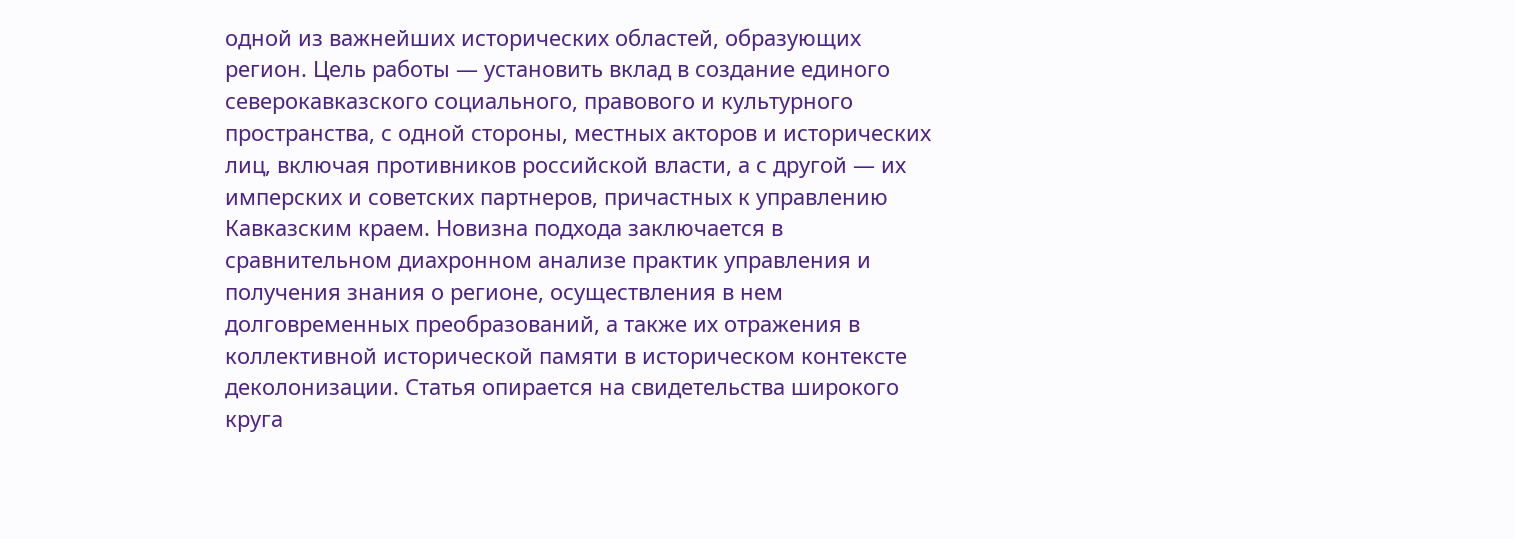одной из важнейших исторических областей, образующих регион. Цель работы — установить вклад в создание единого северокавказского социального, правового и культурного пространства, с одной стороны, местных акторов и исторических лиц, включая противников российской власти, а с другой — их имперских и советских партнеров, причастных к управлению Кавказским краем. Новизна подхода заключается в сравнительном диахронном анализе практик управления и получения знания о регионе, осуществления в нем долговременных преобразований, а также их отражения в коллективной исторической памяти в историческом контексте деколонизации. Статья опирается на свидетельства широкого круга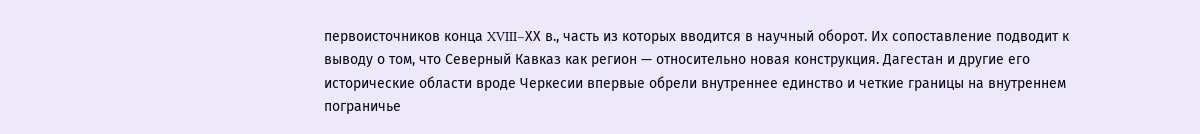первоисточников конца XVIII–ХХ в., часть из которых вводится в научный оборот. Их сопоставление подводит к выводу о том, что Северный Кавказ как регион — относительно новая конструкция. Дагестан и другие его исторические области вроде Черкесии впервые обрели внутреннее единство и четкие границы на внутреннем пограничье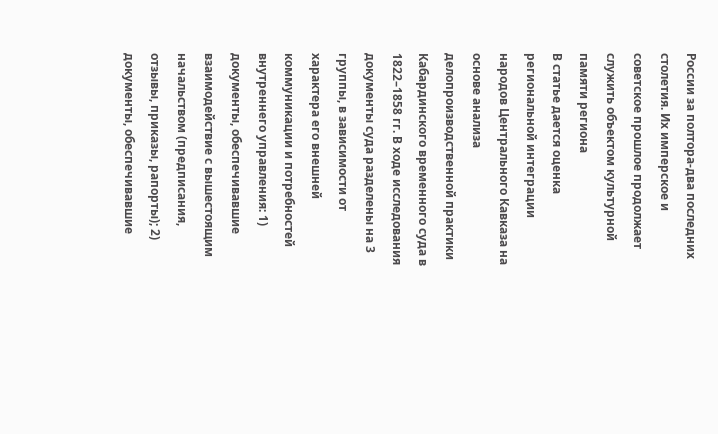России за полтора-два последних столетия. Их имперское и советское прошлое продолжает служить объектом культурной памяти региона
В статье дается оценка региональной интеграции народов Центрального Кавказа на основе анализа делопроизводственной практики Кабардинского временного суда в 1822–1858 гг. В ходе исследования документы суда разделены на 3 группы, в зависимости от характера его внешней коммуникации и потребностей внутреннего управления: 1) документы, обеспечивавшие взаимодействие с вышестоящим начальством (предписания, отзывы, приказы, рапорты); 2) документы, обеспечивавшие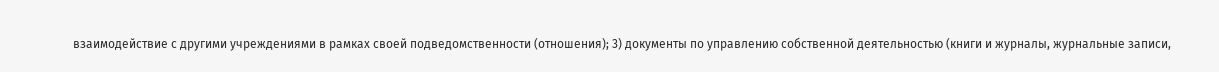взаимодействие с другими учреждениями в рамках своей подведомственности (отношения); 3) документы по управлению собственной деятельностью (книги и журналы, журнальные записи,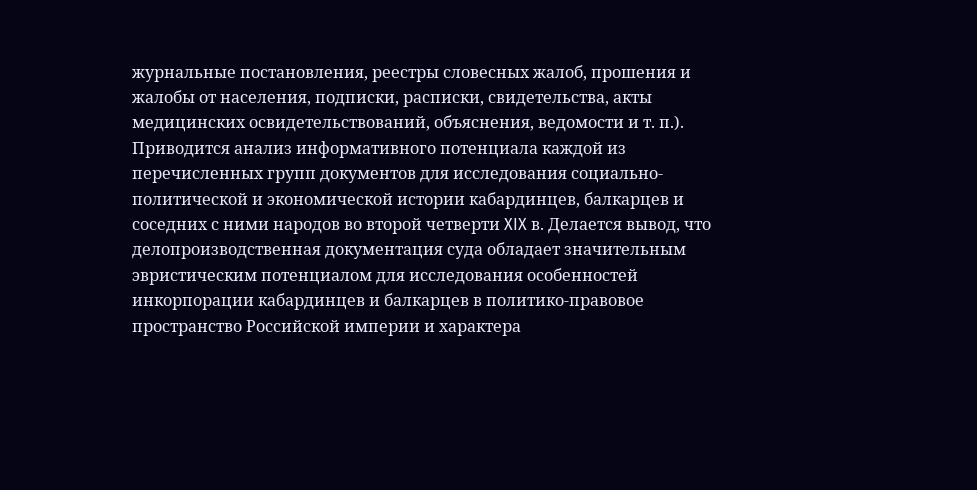журнальные постановления, реестры словесных жалоб, прошения и жалобы от населения, подписки, расписки, свидетельства, акты медицинских освидетельствований, объяснения, ведомости и т. п.). Приводится анализ информативного потенциала каждой из перечисленных групп документов для исследования социально-политической и экономической истории кабардинцев, балкарцев и соседних с ними народов во второй четверти XIX в. Делается вывод, что делопроизводственная документация суда обладает значительным эвристическим потенциалом для исследования особенностей инкорпорации кабардинцев и балкарцев в политико-правовое пространство Российской империи и характера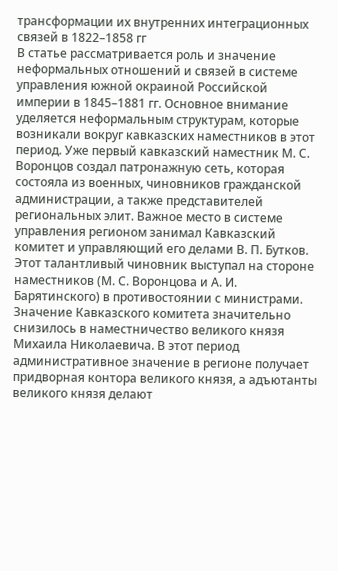трансформации их внутренних интеграционных связей в 1822–1858 гг
В статье рассматривается роль и значение неформальных отношений и связей в системе управления южной окраиной Российской империи в 1845–1881 гг. Основное внимание уделяется неформальным структурам, которые возникали вокруг кавказских наместников в этот период. Уже первый кавказский наместник М. С. Воронцов создал патронажную сеть, которая состояла из военных, чиновников гражданской администрации, а также представителей региональных элит. Важное место в системе управления регионом занимал Кавказский комитет и управляющий его делами В. П. Бутков. Этот талантливый чиновник выступал на стороне наместников (М. С. Воронцова и А. И. Барятинского) в противостоянии с министрами. Значение Кавказского комитета значительно снизилось в наместничество великого князя Михаила Николаевича. В этот период административное значение в регионе получает придворная контора великого князя, а адъютанты великого князя делают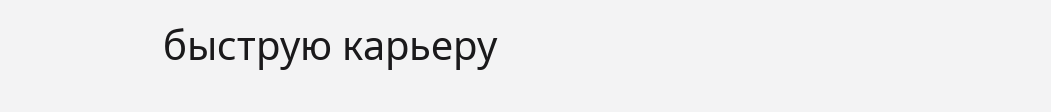быструю карьеру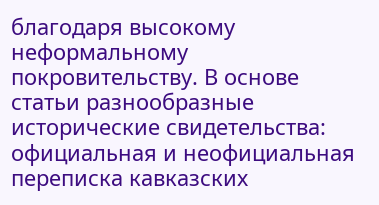благодаря высокому неформальному покровительству. В основе статьи разнообразные исторические свидетельства: официальная и неофициальная переписка кавказских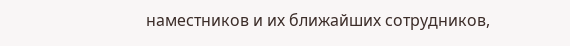наместников и их ближайших сотрудников,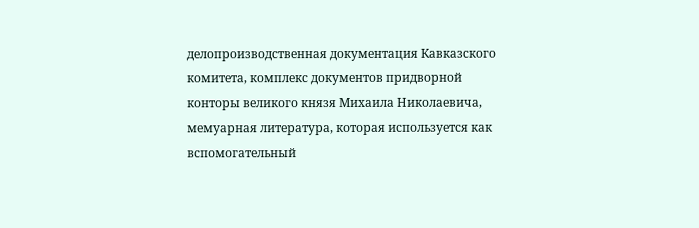делопроизводственная документация Кавказского комитета, комплекс документов придворной конторы великого князя Михаила Николаевича, мемуарная литература, которая используется как вспомогательный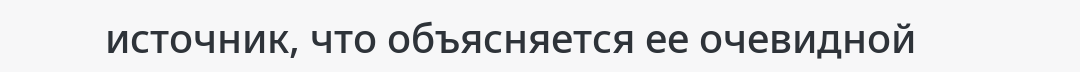источник, что объясняется ее очевидной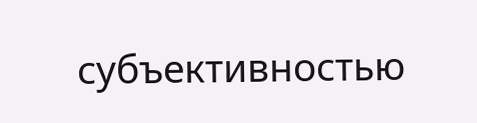субъективностью